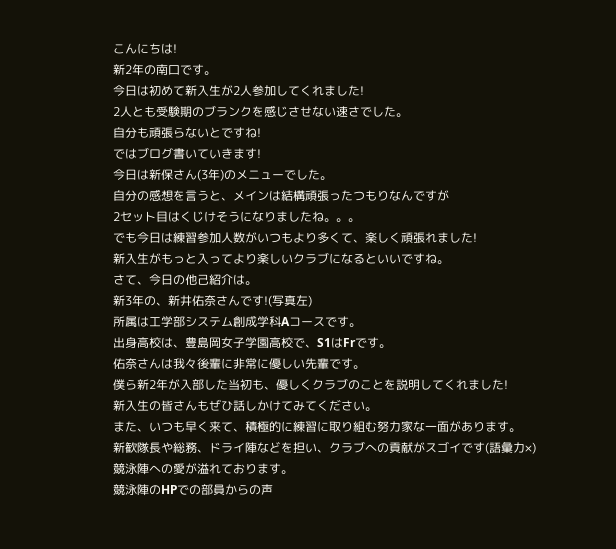こんにちは!
新2年の南口です。
今日は初めて新入生が2人参加してくれました!
2人とも受験期のブランクを感じさせない速さでした。
自分も頑張らないとですね!
ではブログ書いていきます!
今日は新保さん(3年)のメニューでした。
自分の感想を言うと、メインは結構頑張ったつもりなんですが
2セット目はくじけそうになりましたね。。。
でも今日は練習参加人数がいつもより多くて、楽しく頑張れました!
新入生がもっと入ってより楽しいクラブになるといいですね。
さて、今日の他己紹介は。
新3年の、新井佑奈さんです!(写真左)
所属は工学部システム創成学科Aコースです。
出身高校は、豊島岡女子学園高校で、S1はFrです。
佑奈さんは我々後輩に非常に優しい先輩です。
僕ら新2年が入部した当初も、優しくクラブのことを説明してくれました!
新入生の皆さんもぜひ話しかけてみてください。
また、いつも早く来て、積極的に練習に取り組む努力家な一面があります。
新歓隊長や総務、ドライ陣などを担い、クラブへの貢献がスゴイです(語彙力×)
競泳陣への愛が溢れております。
競泳陣のHPでの部員からの声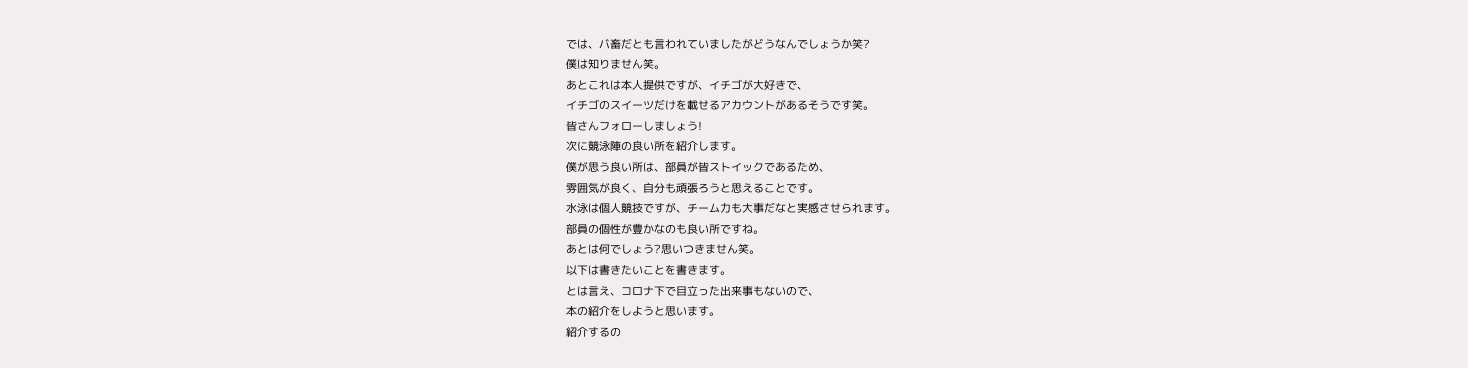では、バ畜だとも言われていましたがどうなんでしょうか笑?
僕は知りません笑。
あとこれは本人提供ですが、イチゴが大好きで、
イチゴのスイーツだけを載せるアカウントがあるそうです笑。
皆さんフォローしましょう!
次に競泳陣の良い所を紹介します。
僕が思う良い所は、部員が皆ストイックであるため、
雰囲気が良く、自分も頑張ろうと思えることです。
水泳は個人競技ですが、チーム力も大事だなと実感させられます。
部員の個性が豊かなのも良い所ですね。
あとは何でしょう?思いつきません笑。
以下は書きたいことを書きます。
とは言え、コロナ下で目立った出来事もないので、
本の紹介をしようと思います。
紹介するの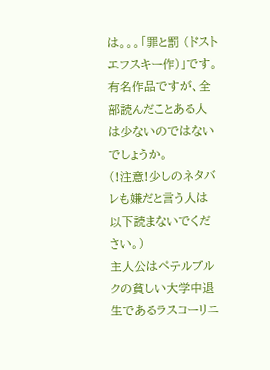は。。。「罪と罰 (ドストエフスキー作)」です。
有名作品ですが、全部読んだことある人は少ないのではないでしょうか。
(!注意!少しのネタバレも嫌だと言う人は以下読まないでください。)
主人公はペテルブルクの貧しい大学中退生であるラスコーリニ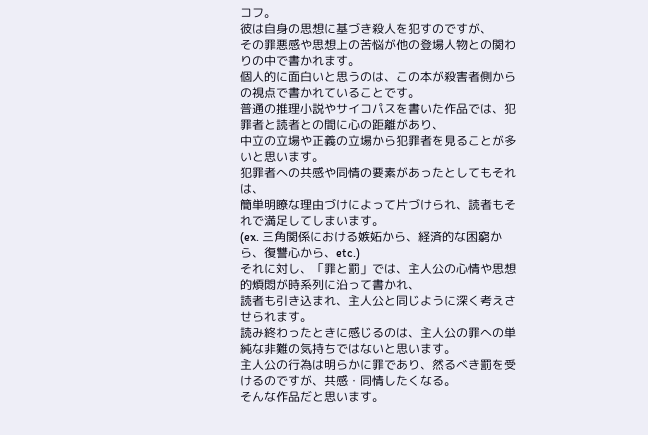コフ。
彼は自身の思想に基づき殺人を犯すのですが、
その罪悪感や思想上の苦悩が他の登場人物との関わりの中で書かれます。
個人的に面白いと思うのは、この本が殺害者側からの視点で書かれていることです。
普通の推理小説やサイコパスを書いた作品では、犯罪者と読者との間に心の距離があり、
中立の立場や正義の立場から犯罪者を見ることが多いと思います。
犯罪者への共感や同情の要素があったとしてもそれは、
簡単明瞭な理由づけによって片づけられ、読者もそれで満足してしまいます。
(ex. 三角関係における嫉妬から、経済的な困窮から、復讐心から、etc.)
それに対し、「罪と罰」では、主人公の心情や思想的煩悶が時系列に沿って書かれ、
読者も引き込まれ、主人公と同じように深く考えさせられます。
読み終わったときに感じるのは、主人公の罪への単純な非難の気持ちではないと思います。
主人公の行為は明らかに罪であり、然るべき罰を受けるのですが、共感・同情したくなる。
そんな作品だと思います。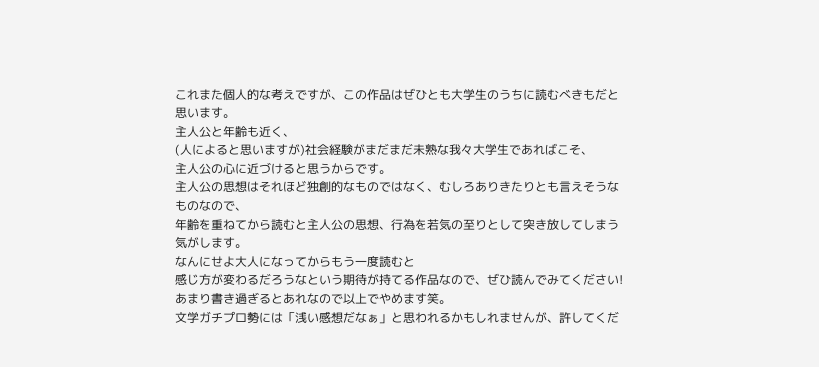これまた個人的な考えですが、この作品はぜひとも大学生のうちに読むべきもだと思います。
主人公と年齢も近く、
(人によると思いますが)社会経験がまだまだ未熟な我々大学生であればこそ、
主人公の心に近づけると思うからです。
主人公の思想はそれほど独創的なものではなく、むしろありきたりとも言えそうなものなので、
年齢を重ねてから読むと主人公の思想、行為を若気の至りとして突き放してしまう気がします。
なんにせよ大人になってからもう一度読むと
感じ方が変わるだろうなという期待が持てる作品なので、ぜひ読んでみてください!
あまり書き過ぎるとあれなので以上でやめます笑。
文学ガチプロ勢には「浅い感想だなぁ」と思われるかもしれませんが、許してくだ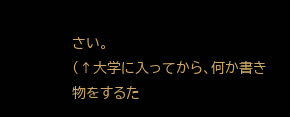さい。
(↑大学に入ってから、何か書き物をするた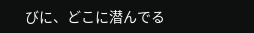びに、どこに潜んでる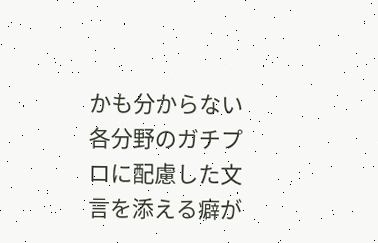かも分からない
各分野のガチプロに配慮した文言を添える癖が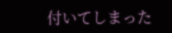付いてしまった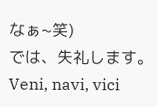なぁ~笑)
では、失礼します。
Veni, navi, vici